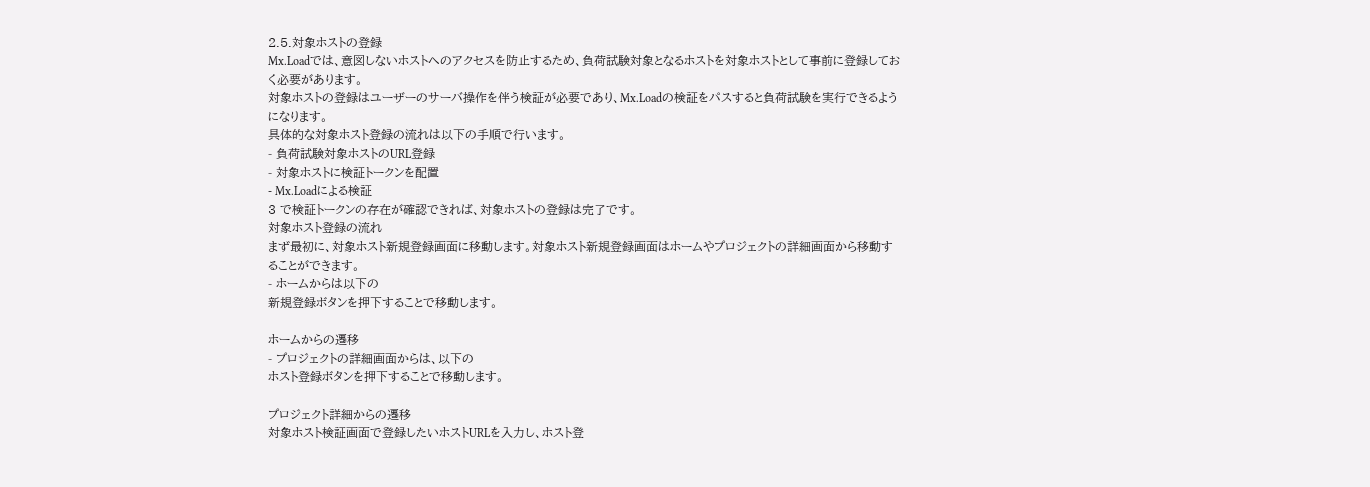2.5.対象ホストの登録
Mx.Loadでは、意図しないホストへのアクセスを防止するため、負荷試験対象となるホストを対象ホストとして事前に登録しておく必要があります。
対象ホストの登録はユーザーのサーバ操作を伴う検証が必要であり、Mx.Loadの検証をパスすると負荷試験を実行できるようになります。
具体的な対象ホスト登録の流れは以下の手順で行います。
- 負荷試験対象ホストのURL登録
- 対象ホストに検証トークンを配置
- Mx.Loadによる検証
3 で検証トークンの存在が確認できれば、対象ホストの登録は完了です。
対象ホスト登録の流れ
まず最初に、対象ホスト新規登録画面に移動します。対象ホスト新規登録画面はホームやプロジェクトの詳細画面から移動することができます。
- ホームからは以下の
新規登録ボタンを押下することで移動します。

ホームからの遷移
- プロジェクトの詳細画面からは、以下の
ホスト登録ボタンを押下することで移動します。

プロジェクト詳細からの遷移
対象ホスト検証画面で登録したいホストURLを入力し、ホスト登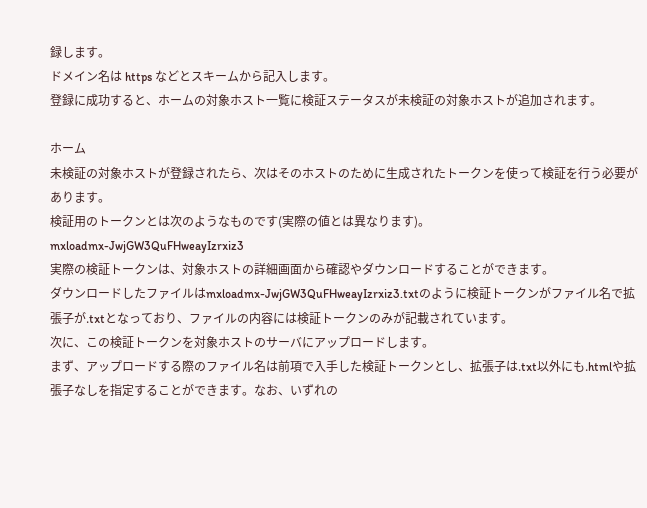録します。
ドメイン名は https などとスキームから記入します。
登録に成功すると、ホームの対象ホスト一覧に検証ステータスが未検証の対象ホストが追加されます。

ホーム
未検証の対象ホストが登録されたら、次はそのホストのために生成されたトークンを使って検証を行う必要があります。
検証用のトークンとは次のようなものです(実際の値とは異なります)。
mxloadmx-JwjGW3QuFHweayIzrxiz3
実際の検証トークンは、対象ホストの詳細画面から確認やダウンロードすることができます。
ダウンロードしたファイルはmxloadmx-JwjGW3QuFHweayIzrxiz3.txtのように検証トークンがファイル名で拡張子が.txtとなっており、ファイルの内容には検証トークンのみが記載されています。
次に、この検証トークンを対象ホストのサーバにアップロードします。
まず、アップロードする際のファイル名は前項で入手した検証トークンとし、拡張子は.txt以外にも.htmlや拡張子なしを指定することができます。なお、いずれの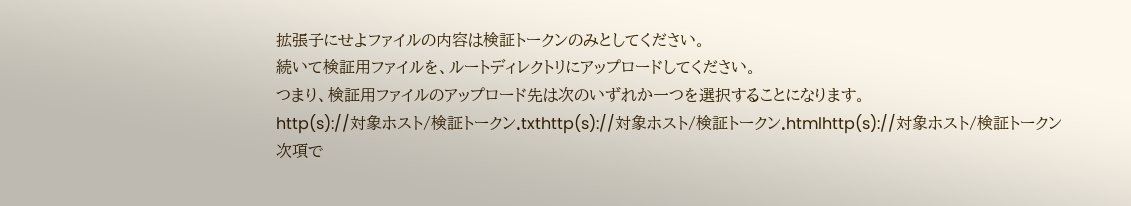拡張子にせよファイルの内容は検証トークンのみとしてください。
続いて検証用ファイルを、ルートディレクトリにアップロードしてください。
つまり、検証用ファイルのアップロード先は次のいずれか一つを選択することになります。
http(s)://対象ホスト/検証トークン.txthttp(s)://対象ホスト/検証トークン.htmlhttp(s)://対象ホスト/検証トークン
次項で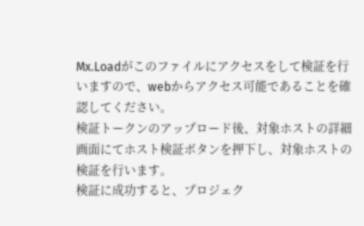Mx.Loadがこのファイルにアクセスをして検証を行いますので、webからアクセス可能であることを確認してください。
検証トークンのアップロード後、対象ホストの詳細画面にてホスト検証ボタンを押下し、対象ホストの検証を行います。
検証に成功すると、プロジェク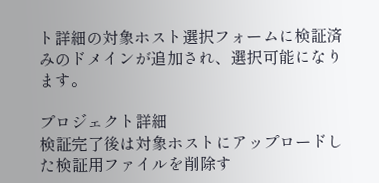ト詳細の対象ホスト選択フォームに検証済みのドメインが追加され、選択可能になります。

プロジェクト詳細
検証完了後は対象ホストにアップロードした検証用ファイルを削除す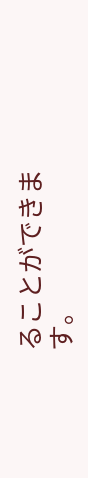ることができます。